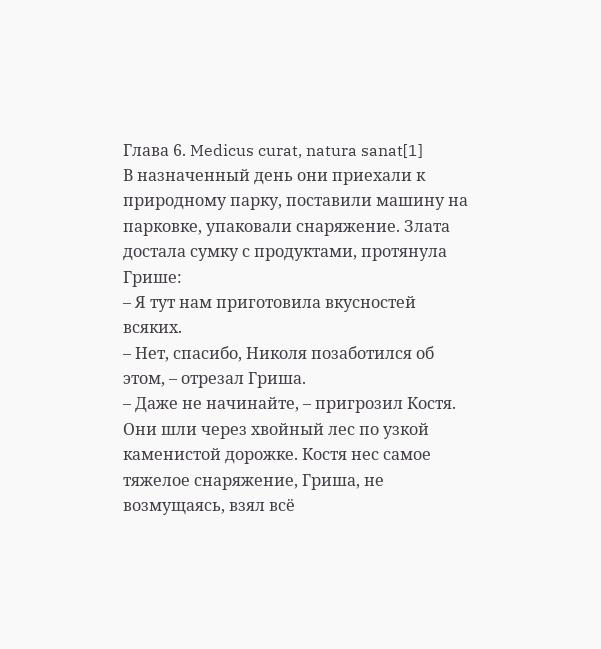Глава 6. Medicus curat, natura sanat[1]
В назначенный день они приехали к природному парку, поставили машину на парковке, упаковали снаряжение. Злата достала сумку с продуктами, протянула Грише:
– Я тут нам приготовила вкусностей всяких.
– Нет, спасибо, Николя позаботился об этом, – отрезал Гриша.
– Даже не начинайте, – пригрозил Костя.
Они шли через хвойный лес по узкой каменистой дорожке. Костя нес самое тяжелое снаряжение, Гриша, не возмущаясь, взял всё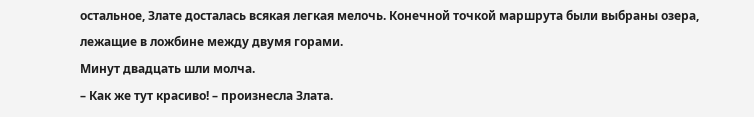остальное, Злате досталась всякая легкая мелочь. Конечной точкой маршрута были выбраны озера, лежащие в ложбине между двумя горами.
Минут двадцать шли молча.
– Как же тут красиво! – произнесла Злата.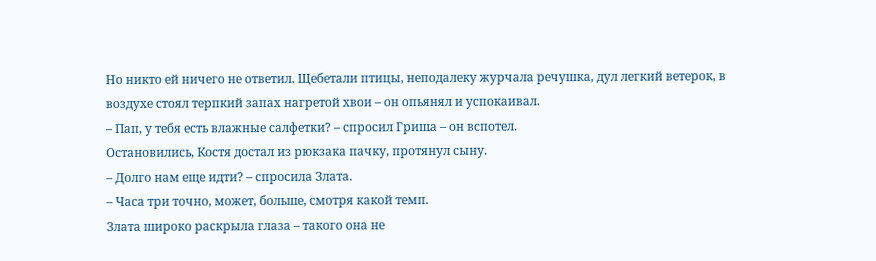Но никто ей ничего не ответил. Щебетали птицы, неподалеку журчала речушка, дул легкий ветерок, в воздухе стоял терпкий запах нагретой хвои – он опьянял и успокаивал.
– Пап, у тебя есть влажные салфетки? – спросил Гриша – он вспотел.
Остановились, Костя достал из рюкзака пачку, протянул сыну.
– Долго нам еще идти? – спросила Злата.
– Часа три точно, может, больше, смотря какой темп.
Злата широко раскрыла глаза – такого она не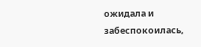ожидала и забеспокоилась,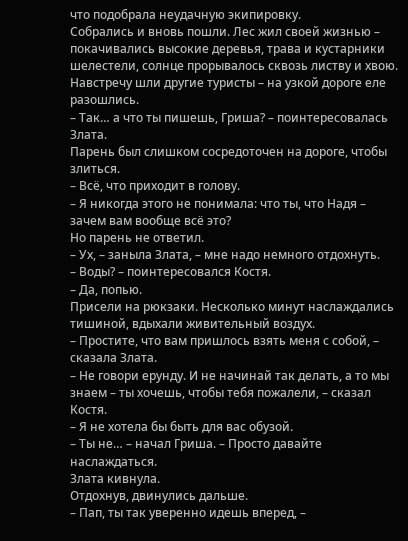что подобрала неудачную экипировку.
Собрались и вновь пошли. Лес жил своей жизнью – покачивались высокие деревья, трава и кустарники шелестели, солнце прорывалось сквозь листву и хвою. Навстречу шли другие туристы – на узкой дороге еле разошлись.
– Так… а что ты пишешь, Гриша? – поинтересовалась Злата.
Парень был слишком сосредоточен на дороге, чтобы злиться.
– Всё, что приходит в голову.
– Я никогда этого не понимала: что ты, что Надя – зачем вам вообще всё это?
Но парень не ответил.
– Ух, – заныла Злата, – мне надо немного отдохнуть.
– Воды? – поинтересовался Костя.
– Да, попью.
Присели на рюкзаки. Несколько минут наслаждались тишиной, вдыхали живительный воздух.
– Простите, что вам пришлось взять меня с собой, – сказала Злата.
– Не говори ерунду. И не начинай так делать, а то мы знаем – ты хочешь, чтобы тебя пожалели, – сказал Костя.
– Я не хотела бы быть для вас обузой.
– Ты не… – начал Гриша. – Просто давайте наслаждаться.
Злата кивнула.
Отдохнув, двинулись дальше.
– Пап, ты так уверенно идешь вперед, –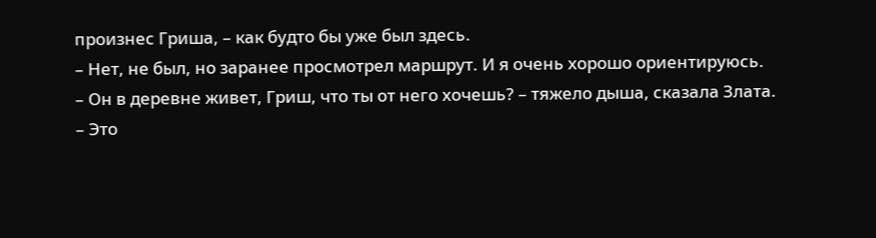произнес Гриша, – как будто бы уже был здесь.
– Нет, не был, но заранее просмотрел маршрут. И я очень хорошо ориентируюсь.
– Он в деревне живет, Гриш, что ты от него хочешь? – тяжело дыша, сказала Злата.
– Это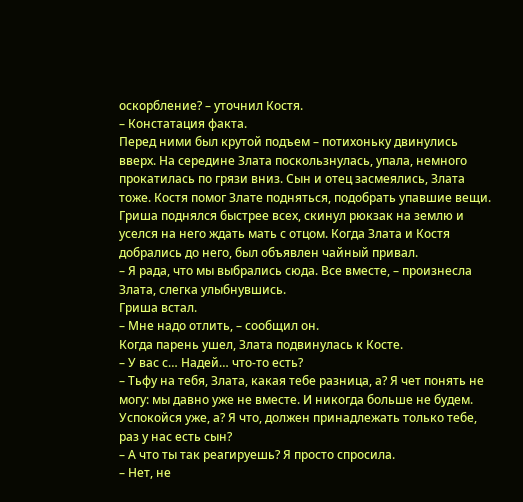оскорбление? – уточнил Костя.
– Констатация факта.
Перед ними был крутой подъем – потихоньку двинулись вверх. На середине Злата поскользнулась, упала, немного прокатилась по грязи вниз. Сын и отец засмеялись, Злата тоже. Костя помог Злате подняться, подобрать упавшие вещи. Гриша поднялся быстрее всех, скинул рюкзак на землю и уселся на него ждать мать с отцом. Когда Злата и Костя добрались до него, был объявлен чайный привал.
– Я рада, что мы выбрались сюда. Все вместе, – произнесла Злата, слегка улыбнувшись.
Гриша встал.
– Мне надо отлить, – сообщил он.
Когда парень ушел, Злата подвинулась к Косте.
– У вас с… Надей… что-то есть?
– Тьфу на тебя, Злата, какая тебе разница, а? Я чет понять не могу: мы давно уже не вместе. И никогда больше не будем. Успокойся уже, а? Я что, должен принадлежать только тебе, раз у нас есть сын?
– А что ты так реагируешь? Я просто спросила.
– Нет, не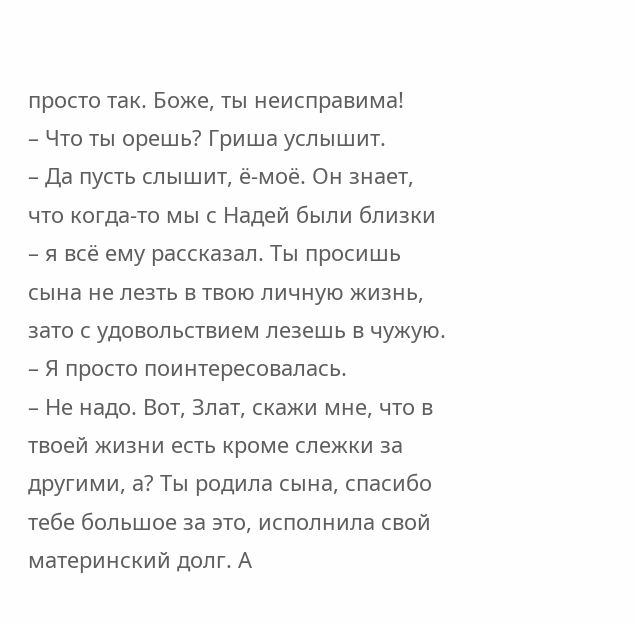просто так. Боже, ты неисправима!
– Что ты орешь? Гриша услышит.
– Да пусть слышит, ё-моё. Он знает, что когда-то мы с Надей были близки – я всё ему рассказал. Ты просишь сына не лезть в твою личную жизнь, зато с удовольствием лезешь в чужую.
– Я просто поинтересовалась.
– Не надо. Вот, Злат, скажи мне, что в твоей жизни есть кроме слежки за другими, а? Ты родила сына, спасибо тебе большое за это, исполнила свой материнский долг. А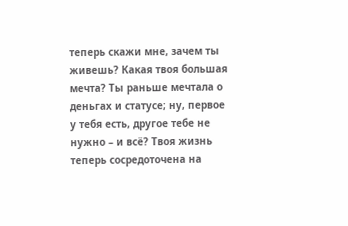теперь скажи мне, зачем ты живешь? Какая твоя большая мечта? Ты раньше мечтала о деньгах и статусе; ну, первое у тебя есть, другое тебе не нужно – и всё? Твоя жизнь теперь сосредоточена на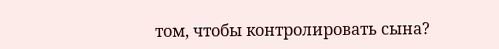том, чтобы контролировать сына?